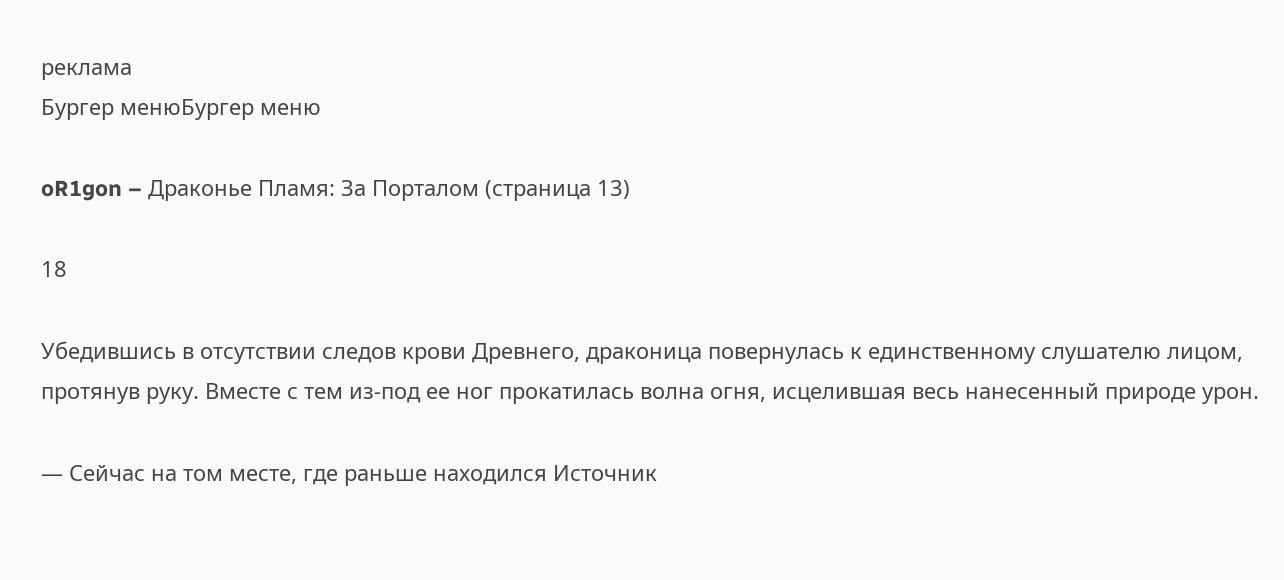реклама
Бургер менюБургер меню

oR1gon – Драконье Пламя: За Порталом (страница 13)

18

Убедившись в отсутствии следов крови Древнего, драконица повернулась к единственному слушателю лицом, протянув руку. Вместе с тем из-под ее ног прокатилась волна огня, исцелившая весь нанесенный природе урон.

— Сейчас на том месте, где раньше находился Источник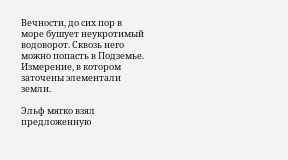Вечности, до сих пор в море бушует неукротимый водоворот. Сквозь него можно попасть в Подземье. Измерение, в котором заточены элементали земли.

Эльф мягко взял предложенную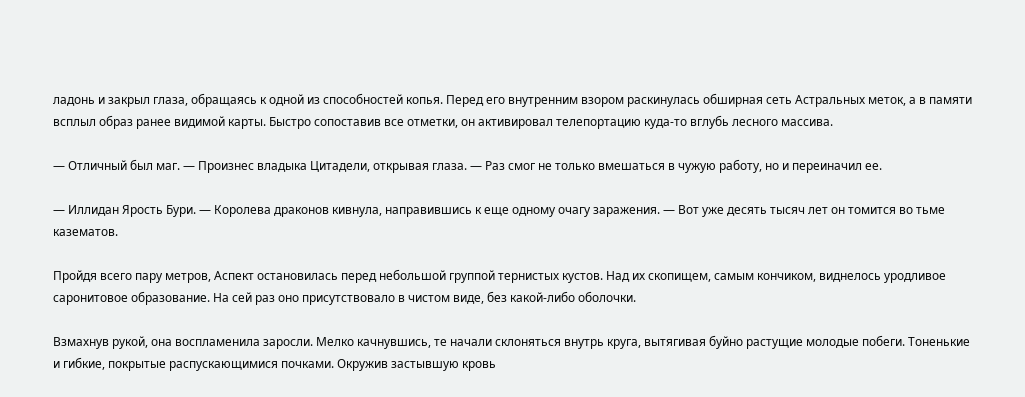ладонь и закрыл глаза, обращаясь к одной из способностей копья. Перед его внутренним взором раскинулась обширная сеть Астральных меток, а в памяти всплыл образ ранее видимой карты. Быстро сопоставив все отметки, он активировал телепортацию куда-то вглубь лесного массива.

— Отличный был маг. — Произнес владыка Цитадели, открывая глаза. — Раз смог не только вмешаться в чужую работу, но и переиначил ее.

— Иллидан Ярость Бури. — Королева драконов кивнула, направившись к еще одному очагу заражения. — Вот уже десять тысяч лет он томится во тьме казематов.

Пройдя всего пару метров, Аспект остановилась перед небольшой группой тернистых кустов. Над их скопищем, самым кончиком, виднелось уродливое саронитовое образование. На сей раз оно присутствовало в чистом виде, без какой-либо оболочки.

Взмахнув рукой, она воспламенила заросли. Мелко качнувшись, те начали склоняться внутрь круга, вытягивая буйно растущие молодые побеги. Тоненькие и гибкие, покрытые распускающимися почками. Окружив застывшую кровь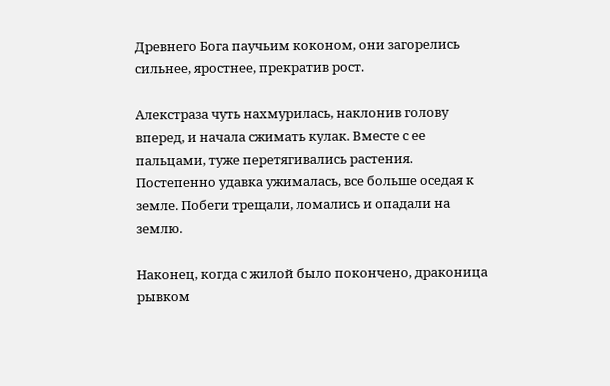Древнего Бога паучьим коконом, они загорелись сильнее, яростнее, прекратив рост.

Алекстраза чуть нахмурилась, наклонив голову вперед, и начала сжимать кулак. Вместе с ее пальцами, туже перетягивались растения. Постепенно удавка ужималась, все больше оседая к земле. Побеги трещали, ломались и опадали на землю.

Наконец, когда с жилой было покончено, драконица рывком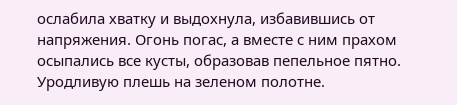ослабила хватку и выдохнула, избавившись от напряжения. Огонь погас, а вместе с ним прахом осыпались все кусты, образовав пепельное пятно. Уродливую плешь на зеленом полотне.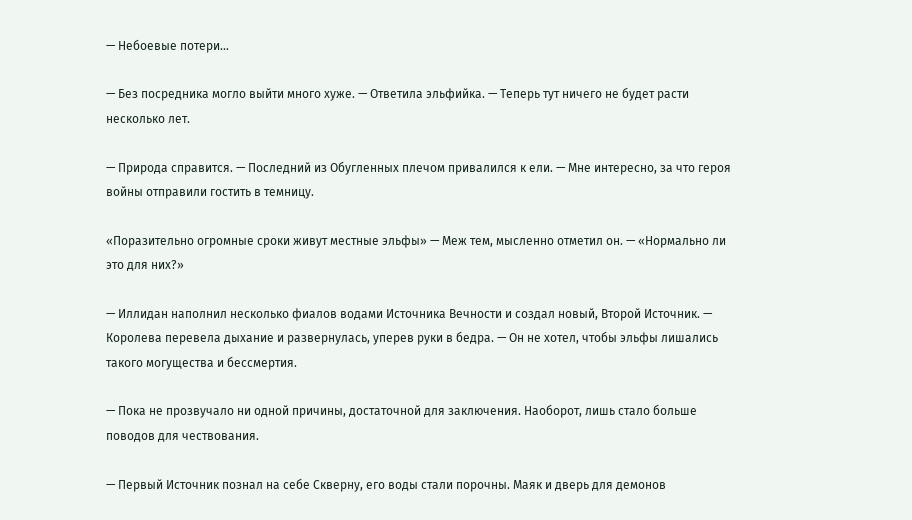— Небоевые потери…

— Без посредника могло выйти много хуже. — Ответила эльфийка. — Теперь тут ничего не будет расти несколько лет.

— Природа справится. — Последний из Обугленных плечом привалился к ели. — Мне интересно, за что героя войны отправили гостить в темницу.

«Поразительно огромные сроки живут местные эльфы» — Меж тем, мысленно отметил он. — «Нормально ли это для них?»

— Иллидан наполнил несколько фиалов водами Источника Вечности и создал новый, Второй Источник. — Королева перевела дыхание и развернулась, уперев руки в бедра. — Он не хотел, чтобы эльфы лишались такого могущества и бессмертия.

— Пока не прозвучало ни одной причины, достаточной для заключения. Наоборот, лишь стало больше поводов для чествования.

— Первый Источник познал на себе Скверну, его воды стали порочны. Маяк и дверь для демонов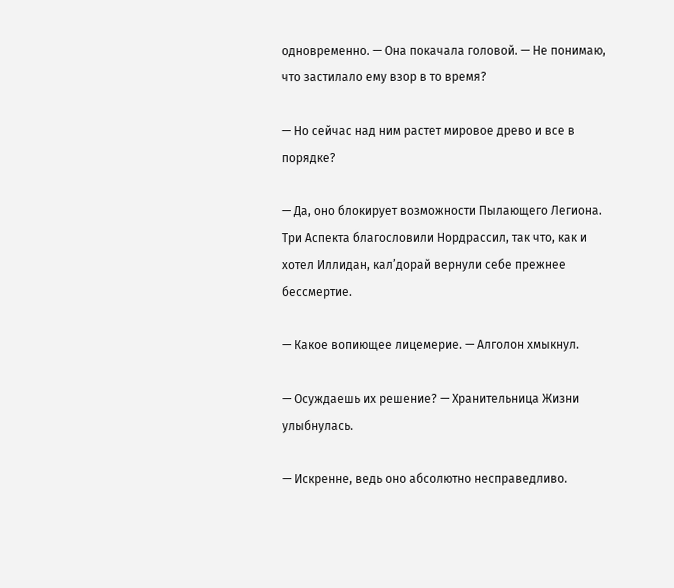одновременно. — Она покачала головой. — Не понимаю, что застилало ему взор в то время?

— Но сейчас над ним растет мировое древо и все в порядке?

— Да, оно блокирует возможности Пылающего Легиона. Три Аспекта благословили Нордрассил, так что, как и хотел Иллидан, кал’дорай вернули себе прежнее бессмертие.

— Какое вопиющее лицемерие. — Алголон хмыкнул.

— Осуждаешь их решение? — Хранительница Жизни улыбнулась.

— Искренне, ведь оно абсолютно несправедливо.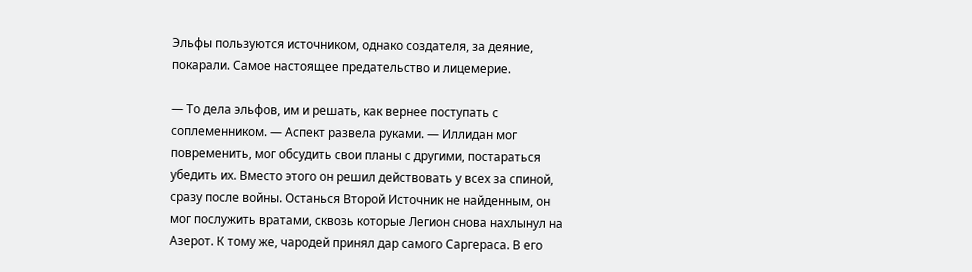Эльфы пользуются источником, однако создателя, за деяние, покарали. Самое настоящее предательство и лицемерие.

— То дела эльфов, им и решать, как вернее поступать с соплеменником. — Аспект развела руками. — Иллидан мог повременить, мог обсудить свои планы с другими, постараться убедить их. Вместо этого он решил действовать у всех за спиной, сразу после войны. Останься Второй Источник не найденным, он мог послужить вратами, сквозь которые Легион снова нахлынул на Азерот. К тому же, чародей принял дар самого Саргераса. В его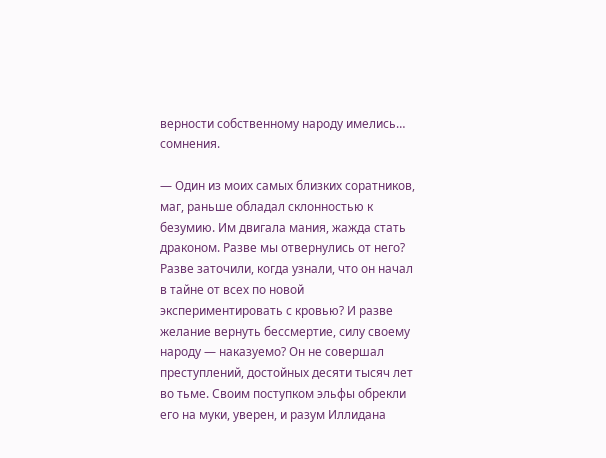верности собственному народу имелись… сомнения.

— Один из моих самых близких соратников, маг, раньше обладал склонностью к безумию. Им двигала мания, жажда стать драконом. Разве мы отвернулись от него? Разве заточили, когда узнали, что он начал в тайне от всех по новой экспериментировать с кровью? И разве желание вернуть бессмертие, силу своему народу — наказуемо? Он не совершал преступлений, достойных десяти тысяч лет во тьме. Своим поступком эльфы обрекли его на муки, уверен, и разум Иллидана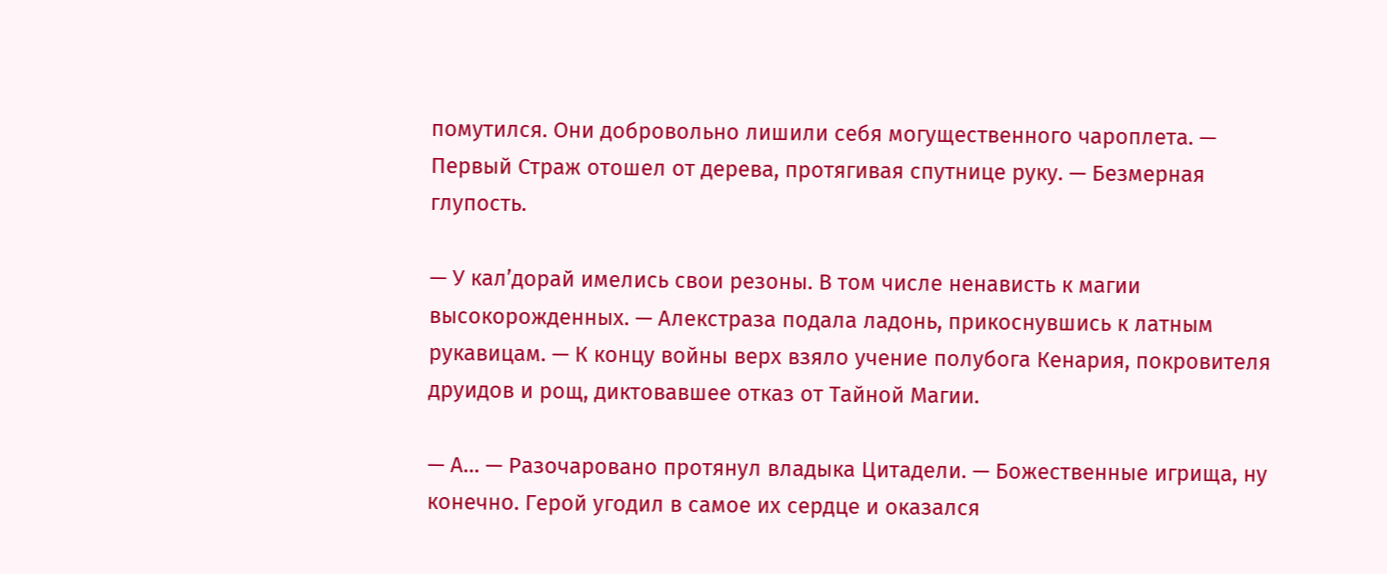помутился. Они добровольно лишили себя могущественного чароплета. — Первый Страж отошел от дерева, протягивая спутнице руку. — Безмерная глупость.

— У кал’дорай имелись свои резоны. В том числе ненависть к магии высокорожденных. — Алекстраза подала ладонь, прикоснувшись к латным рукавицам. — К концу войны верх взяло учение полубога Кенария, покровителя друидов и рощ, диктовавшее отказ от Тайной Магии.

— А… — Разочаровано протянул владыка Цитадели. — Божественные игрища, ну конечно. Герой угодил в самое их сердце и оказался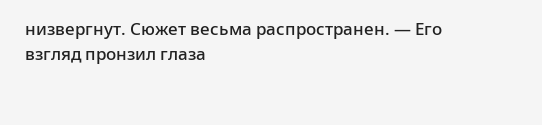низвергнут. Сюжет весьма распространен. — Его взгляд пронзил глаза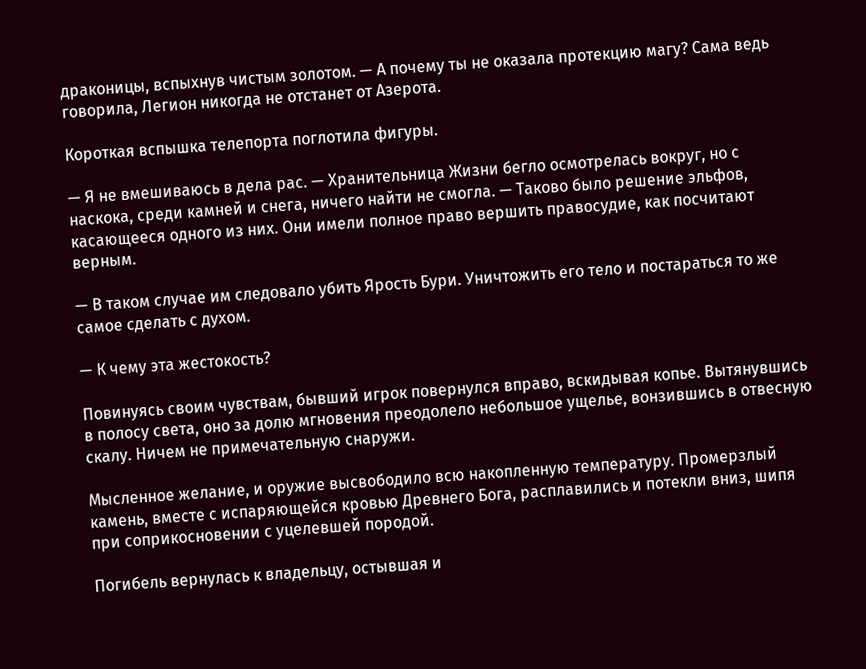драконицы, вспыхнув чистым золотом. — А почему ты не оказала протекцию магу? Сама ведь говорила, Легион никогда не отстанет от Азерота.

Короткая вспышка телепорта поглотила фигуры.

— Я не вмешиваюсь в дела рас. — Хранительница Жизни бегло осмотрелась вокруг, но с наскока, среди камней и снега, ничего найти не смогла. — Таково было решение эльфов, касающееся одного из них. Они имели полное право вершить правосудие, как посчитают верным.

— В таком случае им следовало убить Ярость Бури. Уничтожить его тело и постараться то же самое сделать с духом.

— К чему эта жестокость?

Повинуясь своим чувствам, бывший игрок повернулся вправо, вскидывая копье. Вытянувшись в полосу света, оно за долю мгновения преодолело небольшое ущелье, вонзившись в отвесную скалу. Ничем не примечательную снаружи.

Мысленное желание, и оружие высвободило всю накопленную температуру. Промерзлый камень, вместе с испаряющейся кровью Древнего Бога, расплавились и потекли вниз, шипя при соприкосновении с уцелевшей породой.

Погибель вернулась к владельцу, остывшая и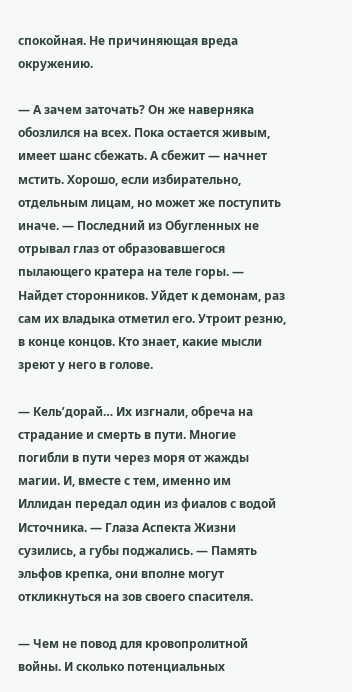спокойная. Не причиняющая вреда окружению.

— А зачем заточать? Он же наверняка обозлился на всех. Пока остается живым, имеет шанс сбежать. А сбежит — начнет мстить. Хорошо, если избирательно, отдельным лицам, но может же поступить иначе. — Последний из Обугленных не отрывал глаз от образовавшегося пылающего кратера на теле горы. — Найдет сторонников. Уйдет к демонам, раз сам их владыка отметил его. Утроит резню, в конце концов. Кто знает, какие мысли зреют у него в голове.

— Кель’дорай… Их изгнали, обреча на страдание и смерть в пути. Многие погибли в пути через моря от жажды магии. И, вместе с тем, именно им Иллидан передал один из фиалов с водой Источника. — Глаза Аспекта Жизни сузились, а губы поджались. — Память эльфов крепка, они вполне могут откликнуться на зов своего спасителя.

— Чем не повод для кровопролитной войны. И сколько потенциальных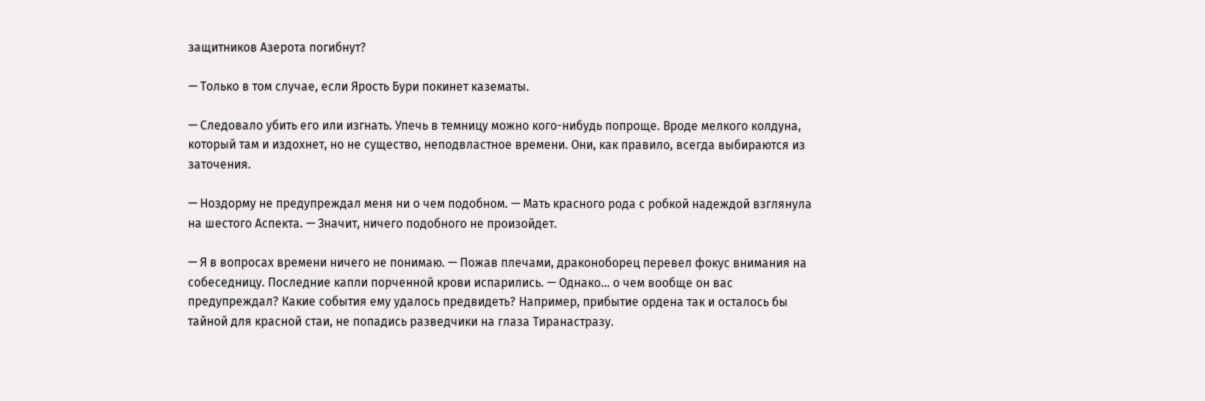защитников Азерота погибнут?

— Только в том случае, если Ярость Бури покинет казематы.

— Следовало убить его или изгнать. Упечь в темницу можно кого-нибудь попроще. Вроде мелкого колдуна, который там и издохнет, но не существо, неподвластное времени. Они, как правило, всегда выбираются из заточения.

— Ноздорму не предупреждал меня ни о чем подобном. — Мать красного рода с робкой надеждой взглянула на шестого Аспекта. — Значит, ничего подобного не произойдет.

— Я в вопросах времени ничего не понимаю. — Пожав плечами, драконоборец перевел фокус внимания на собеседницу. Последние капли порченной крови испарились. — Однако… о чем вообще он вас предупреждал? Какие события ему удалось предвидеть? Например, прибытие ордена так и осталось бы тайной для красной стаи, не попадись разведчики на глаза Тиранастразу.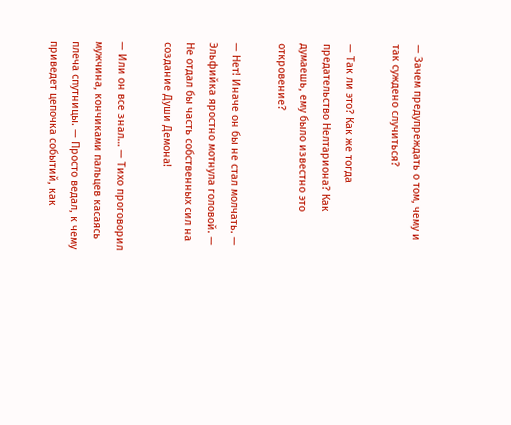— Зачем предупреждать о том, чему и так суждено случиться?

— Так ли это? Как же тогда предательство Нелтариона? Как думаешь, ему было известно это откровение?

— Нет! Иначе он бы не стал молчать. — Эльфийка яростно мотнула головой. — Не отдал бы часть собственных сил на создание Души Демона!

— Или он все знал… — Тихо проговорил мужчина, кончиками пальцев касаясь плеча спутницы. — Просто ведал, к чему приведет цепочка событий, как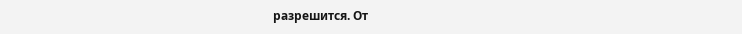разрешится. От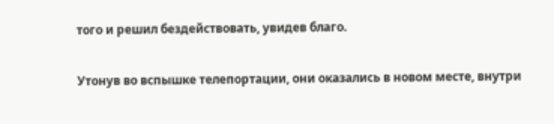того и решил бездействовать, увидев благо.

Утонув во вспышке телепортации, они оказались в новом месте, внутри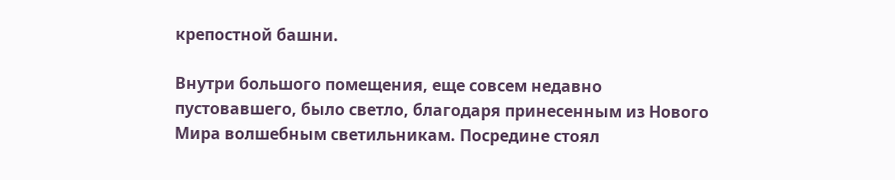крепостной башни.

Внутри большого помещения, еще совсем недавно пустовавшего, было светло, благодаря принесенным из Нового Мира волшебным светильникам. Посредине стоял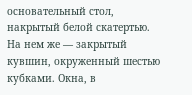основательный стол, накрытый белой скатертью. На нем же — закрытый кувшин, окруженный шестью кубками. Окна, в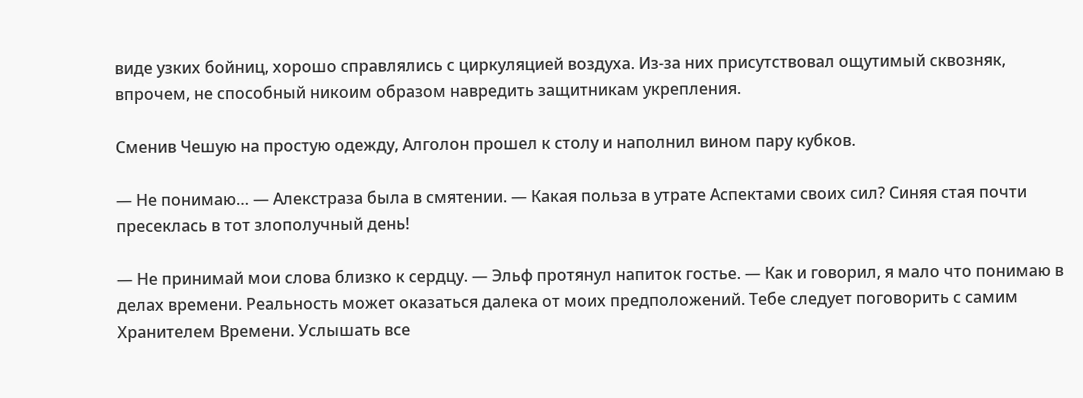виде узких бойниц, хорошо справлялись с циркуляцией воздуха. Из-за них присутствовал ощутимый сквозняк, впрочем, не способный никоим образом навредить защитникам укрепления.

Сменив Чешую на простую одежду, Алголон прошел к столу и наполнил вином пару кубков.

— Не понимаю… — Алекстраза была в смятении. — Какая польза в утрате Аспектами своих сил? Синяя стая почти пресеклась в тот злополучный день!

— Не принимай мои слова близко к сердцу. — Эльф протянул напиток гостье. — Как и говорил, я мало что понимаю в делах времени. Реальность может оказаться далека от моих предположений. Тебе следует поговорить с самим Хранителем Времени. Услышать все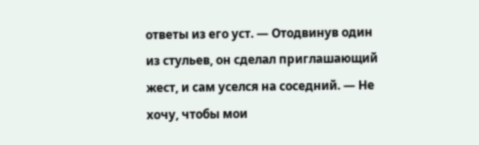ответы из его уст. — Отодвинув один из стульев, он сделал приглашающий жест, и сам уселся на соседний. — Не хочу, чтобы мои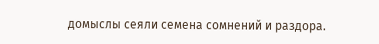домыслы сеяли семена сомнений и раздора.